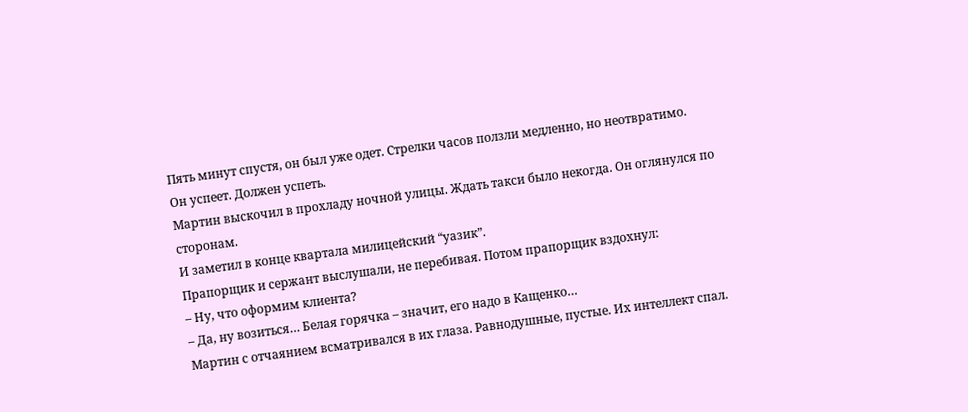Пять минут спустя, он был уже одет. Стрелки часов ползли медленно, но неотвратимо.
Он успеет. Должен успеть.
Мартин выскочил в прохладу ночной улицы. Ждать такси было некогда. Он оглянулся по сторонам.
И заметил в конце квартала милицейский “уазик”.
Прапорщик и сержант выслушали, не перебивая. Потом прапорщик вздохнул:
– Ну, что оформим клиента?
– Да, ну возиться… Белая горячка – значит, его надо в Кащенко…
Мартин с отчаянием всматривался в их глаза. Равнодушные, пустые. Их интеллект спал.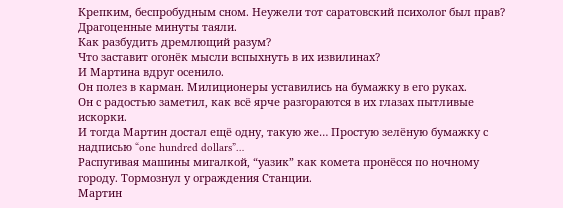Крепким, беспробудным сном. Неужели тот саратовский психолог был прав?
Драгоценные минуты таяли.
Как разбудить дремлющий разум?
Что заставит огонёк мысли вспыхнуть в их извилинах?
И Мартина вдруг осенило.
Он полез в карман. Милиционеры уставились на бумажку в его руках.
Он с радостью заметил, как всё ярче разгораются в их глазах пытливые искорки.
И тогда Мартин достал ещё одну, такую же… Простую зелёную бумажку с надписью “one hundred dollars”…
Распугивая машины мигалкой, “уазик” как комета пронёсся по ночному городу. Тормознул у ограждения Станции.
Мартин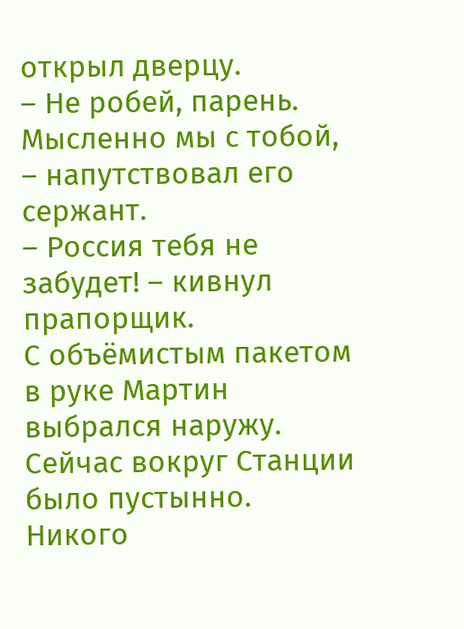открыл дверцу.
– Не робей, парень. Мысленно мы с тобой, – напутствовал его сержант.
– Россия тебя не забудет! – кивнул прапорщик.
С объёмистым пакетом в руке Мартин выбрался наружу. Сейчас вокруг Станции было пустынно. Никого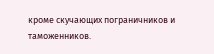кроме скучающих пограничников и таможенников.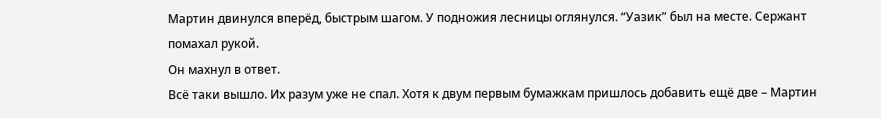Мартин двинулся вперёд, быстрым шагом. У подножия лесницы оглянулся. “Уазик” был на месте. Сержант помахал рукой.
Он махнул в ответ.
Всё таки вышло. Их разум уже не спал. Хотя к двум первым бумажкам пришлось добавить ещё две – Мартин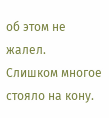об этом не жалел.
Слишком многое стояло на кону.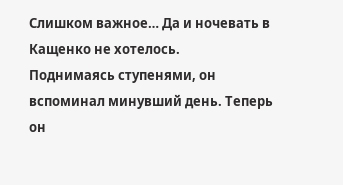Слишком важное… Да и ночевать в Кащенко не хотелось.
Поднимаясь ступенями, он вспоминал минувший день. Теперь он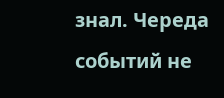знал. Череда событий не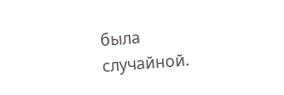была случайной.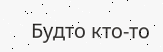Будто кто-то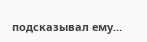подсказывал ему…